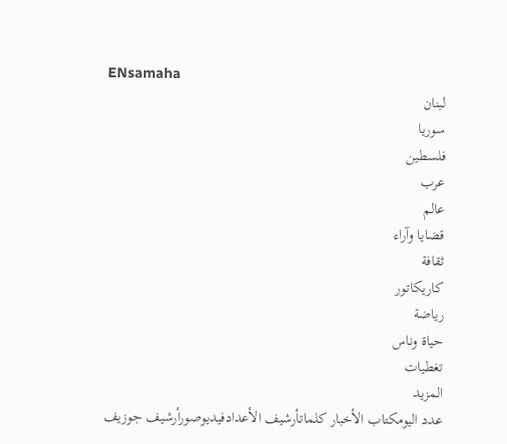ENsamaha
لبنان
سوريا
فلسطين
عرب
عالم
قضايا وآراء
ثقافة
كاريكاتور
رياضة
حياة وناس
تغطيات
المزيد
عدد اليومكتاب الأخبار كلماتأرشيف الأعدادفيديوصورأرشيف جوزيف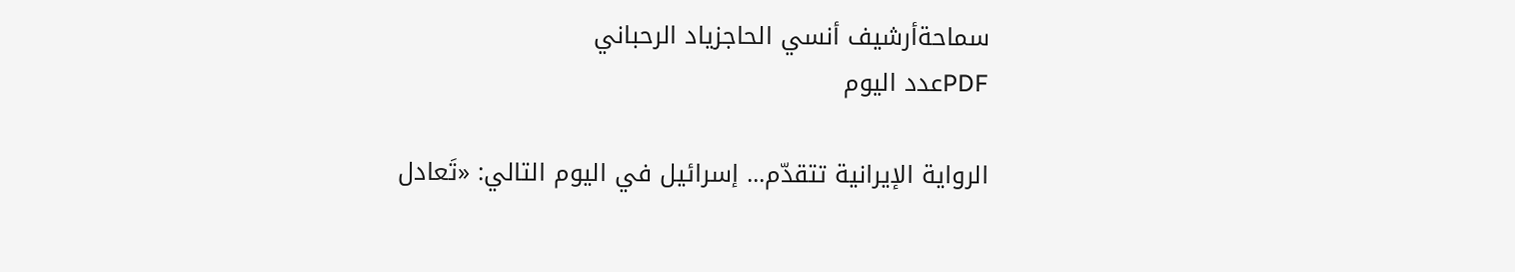سماحةأرشيف أنسي الحاجزياد الرحباني
PDFعدد اليوم

الرواية الإيرانية تتقدّم... إسرائيل في اليوم التالي: «تَعادل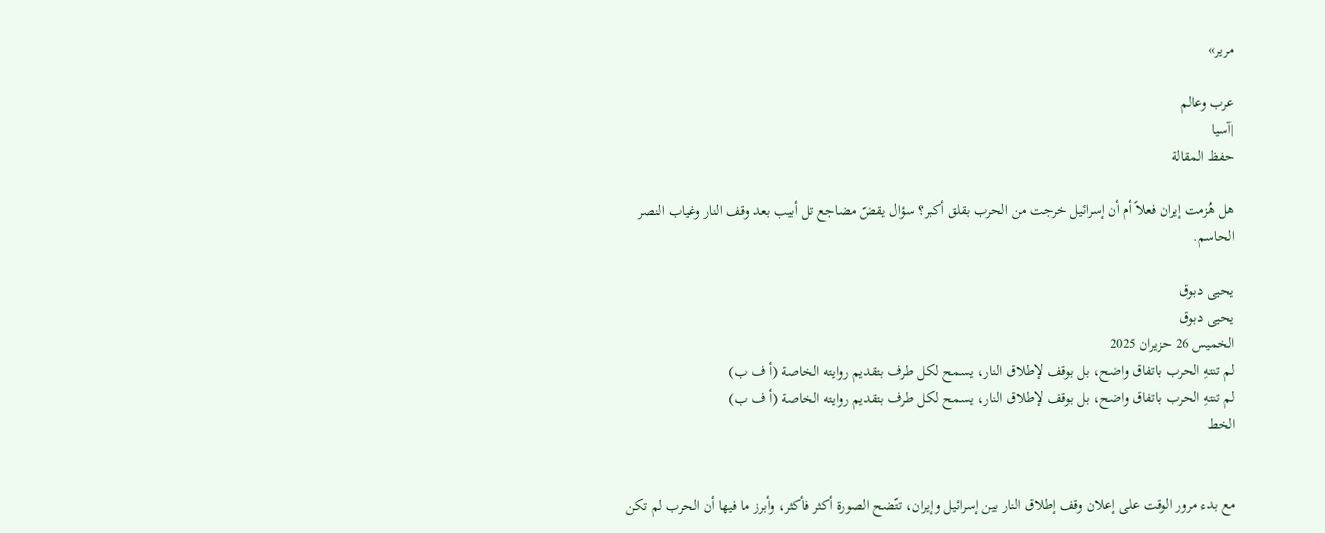مرير»

عرب وعالم
|آسيا
حفظ المقالة

هل هُزمت إيران فعلاً أم أن إسرائيل خرجت من الحرب بقلق أكبر؟ سؤال يقضّ مضاجع تل أبيب بعد وقف النار وغياب النصر الحاسم.

يحيى دبوق
يحيى دبوق
الخميس 26 حزيران 2025
لم تنتهِ الحرب باتفاق واضح، بل بوقف لإطلاق النار، يسمح لكل طرف بتقديم روايته الخاصة (أ ف ب)
لم تنتهِ الحرب باتفاق واضح، بل بوقف لإطلاق النار، يسمح لكل طرف بتقديم روايته الخاصة (أ ف ب)
الخط


مع بدء مرور الوقت على إعلان وقف إطلاق النار بين إسرائيل وإيران، تتّضح الصورة أكثر فأكثر، وأبرز ما فيها أن الحرب لم تكن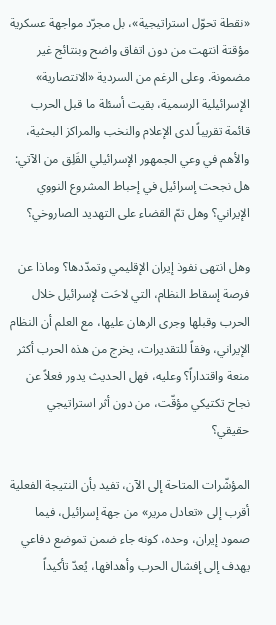«نقطة تحوّل استراتيجية»، بل مجرّد مواجهة عسكرية مؤقتة انتهت من دون اتفاق واضح وبنتائج غير مضمونة. وعلى الرغم من السردية «الانتصارية» الإسرائيلية الرسمية، بقيت أسئلة ما قبل الحرب قائمة تقريباً لدى الإعلام والنخب والمراكز البحثية، والأهم في وعي الجمهور الإسرائيلي القَلِق من الآتي: هل نجحت إسرائيل في إحباط المشروع النووي الإيراني؟ وهل تمّ القضاء على التهديد الصاروخي؟

وهل انتهى نفوذ إيران الإقليمي وتمدّدها؟ وماذا عن فرصة إسقاط النظام، التي لاحَت لإسرائيل خلال الحرب وقبلها وجرى الرهان عليها، مع العلم أن النظام الإيراني، وفقاً للتقديرات، يخرج من هذه الحرب أكثر منعة واقتداراً؟ وعليه، فهل الحديث يدور فعلاً عن نجاح تكتيكي مؤقّت، من دون أثر استراتيجي حقيقي؟

المؤشّرات المتاحة إلى الآن، تفيد بأن النتيجة الفعلية أقرب إلى «تعادل مرير» من جهة إسرائيل، فيما صمود إيران، وحده، كونه جاء ضمن تموضع دفاعي يهدف إلى إفشال الحرب وأهدافها، يُعدّ تأكيداً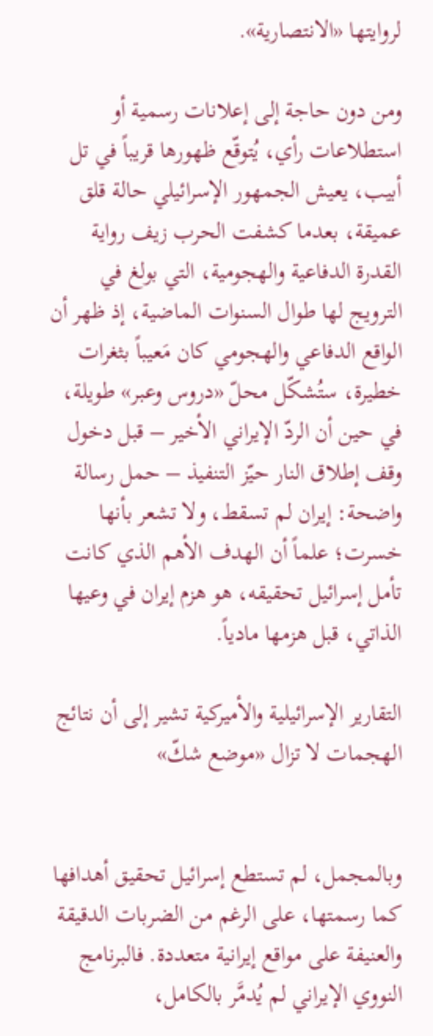لروايتها «الانتصارية».

ومن دون حاجة إلى إعلانات رسمية أو استطلاعات رأي، يُتوقّع ظهورها قريباً في تل أبيب، يعيش الجمهور الإسرائيلي حالة قلق عميقة، بعدما كشفت الحرب زيف رواية القدرة الدفاعية والهجومية، التي بولغ في الترويج لها طوال السنوات الماضية، إذ ظهر أن الواقع الدفاعي والهجومي كان مَعيباً بثغرات خطيرة، ستُشكّل محلّ «دروس وعبر» طويلة، في حين أن الردّ الإيراني الأخير – قبل دخول وقف إطلاق النار حيّز التنفيذ – حمل رسالة واضحة: إيران لم تسقط، ولا تشعر بأنها خسرت؛ علماً أن الهدف الأهم الذي كانت تأمل إسرائيل تحقيقه، هو هزم إيران في وعيها الذاتي، قبل هزمها مادياً.

التقارير الإسرائيلية والأميركية تشير إلى أن نتائج الهجمات لا تزال «موضع شكّ»


وبالمجمل، لم تستطع إسرائيل تحقيق أهدافها كما رسمتها، على الرغم من الضربات الدقيقة والعنيفة على مواقع إيرانية متعددة. فالبرنامج النووي الإيراني لم يُدمَّر بالكامل،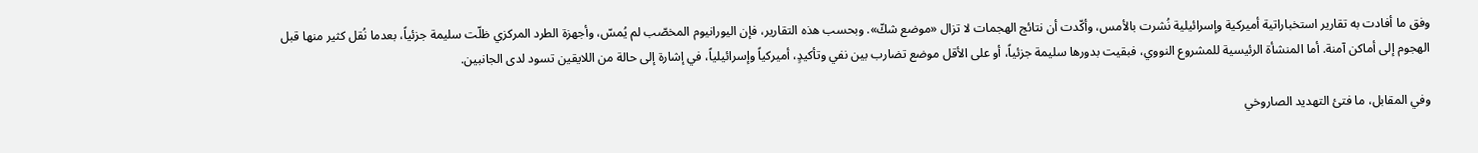وفق ما أفادت به تقارير استخباراتية أميركية وإسرائيلية نُشرت بالأمس، وأكّدت أن نتائج الهجمات لا تزال «موضع شكّ». وبحسب هذه التقارير، فإن اليورانيوم المخصّب لم يُمسّ، وأجهزة الطرد المركزي ظلّت سليمة جزئياً، بعدما نُقل كثير منها قبل الهجوم إلى أماكن آمنة. أما المنشأة الرئيسية للمشروع النووي، فبقيت بدورها سليمة جزئياً، أو على الأقل موضع تضارب بين نفي وتأكيدٍ، أميركياً وإسرائيلياً، في إشارة إلى حالة من اللايقين تسود لدى الجانبين.

وفي المقابل، ما فتئ التهديد الصاروخي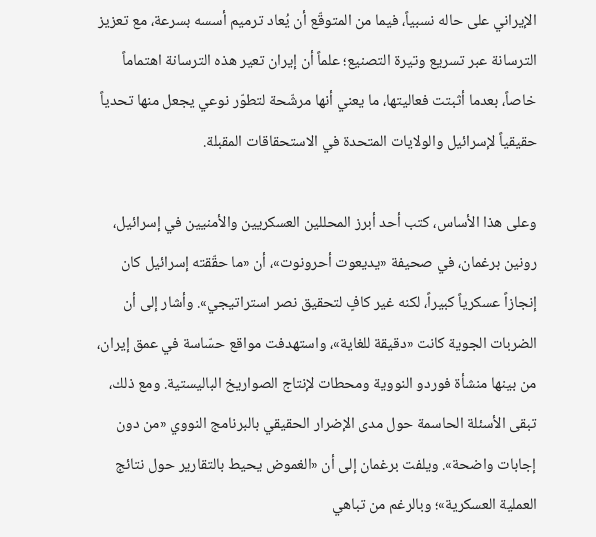الإيراني على حاله نسبياً، فيما من المتوقّع أن يُعاد ترميم أسسه بسرعة، مع تعزيز الترسانة عبر تسريع وتيرة التصنيع؛ علماً أن إيران تعير هذه الترسانة اهتماماً خاصاً، بعدما أثبتت فعاليتها، ما يعني أنها مرشّحة لتطوّر نوعي يجعل منها تحدياً حقيقياً لإسرائيل والولايات المتحدة في الاستحقاقات المقبلة.

وعلى هذا الأساس، كتب أحد أبرز المحللين العسكريين والأمنيين في إسرائيل، رونين برغمان، في صحيفة «يديعوت أحرونوت»، أن «ما حقّقته إسرائيل كان إنجازاً عسكرياً كبيراً، لكنه غير كافٍ لتحقيق نصر استراتيجي». وأشار إلى أن الضربات الجوية كانت «دقيقة للغاية»، واستهدفت مواقع حسّاسة في عمق إيران، من بينها منشأة فوردو النووية ومحطات لإنتاج الصواريخ الباليستية. ومع ذلك، تبقى الأسئلة الحاسمة حول مدى الإضرار الحقيقي بالبرنامج النووي «من دون إجابات واضحة». ويلفت برغمان إلى أن «الغموض يحيط بالتقارير حول نتائج العملية العسكرية»؛ وبالرغم من تباهي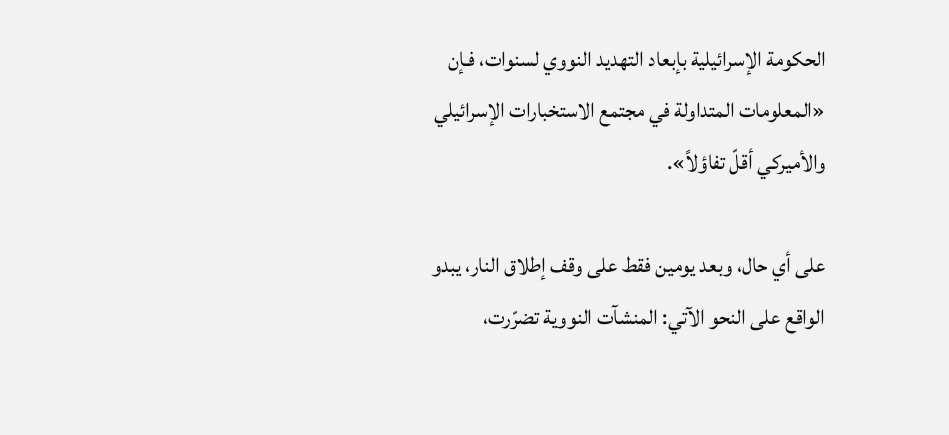الحكومة الإسرائيلية بإبعاد التهديد النووي لسنوات، فـإن «المعلومات المتداولة في مجتمع الاستخبارات الإسرائيلي والأميركي أقلّ تفاؤلاً».

على أي حال، وبعد يومين فقط على وقف إطلاق النار، يبدو الواقع على النحو الآتي: المنشآت النووية تضرّرت،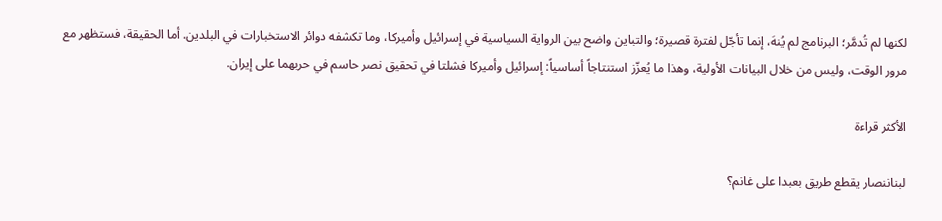لكنها لم تُدمَّر؛ البرنامج لم يُنهَ، إنما تأجّل لفترة قصيرة؛ والتباين واضح بين الرواية السياسية في إسرائيل وأميركا، وما تكشفه دوائر الاستخبارات في البلدين. أما الحقيقة، فستظهر مع مرور الوقت، وليس من خلال البيانات الأولية، وهذا ما يُعزّز استنتاجاً أساسياً: إسرائيل وأميركا فشلتا في تحقيق نصر حاسم في حربهما على إيران.

الأكثر قراءة

لبناننصار يقطع طريق بعبدا على غانم؟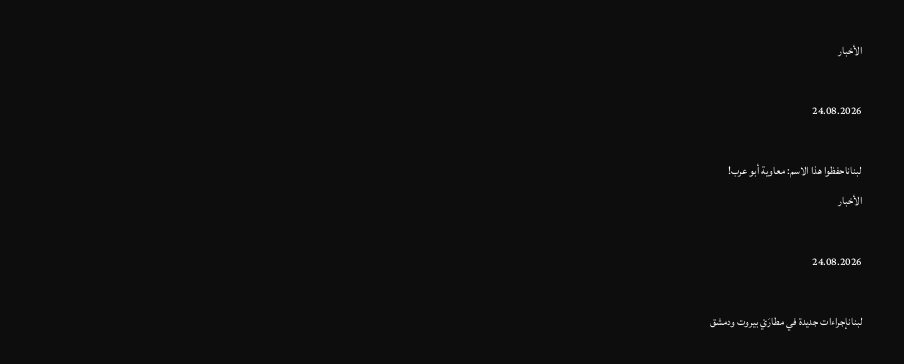الأخبار

24.08.2026

لبناناحفظوا هذا الاسم: معاوية أبو عرب!
الأخبار

24.08.2026

لبنانإجراءات جديدة في مطارَيْ بيروت ودمشق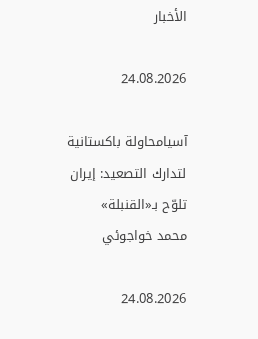الأخبار

24.08.2026

آسيامحاولة باكستانية لتدارك التصعيد: إيران تلوّح بـ«القنبلة»
محمد خواجوئي

24.08.2026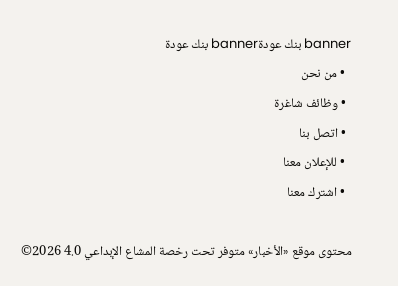banner بنك عودةbanner بنك عودة
  • من نحن
  • وظائف شاغرة
  • اتصل بنا
  • للإعلان معنا
  • اشترك معنا

محتوى موقع «الأخبار» متوفر تحت رخصة المشاع الإبداعي 4.0 2026©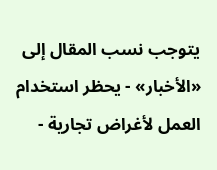يتوجب نسب المقال إلى «الأخبار» - يحظر استخدام العمل لأغراض تجارية -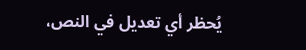يُحظر أي تعديل في النص،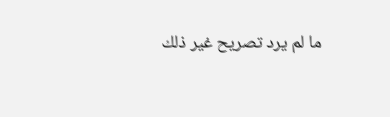ما لم يرد تصريح غير ذلك